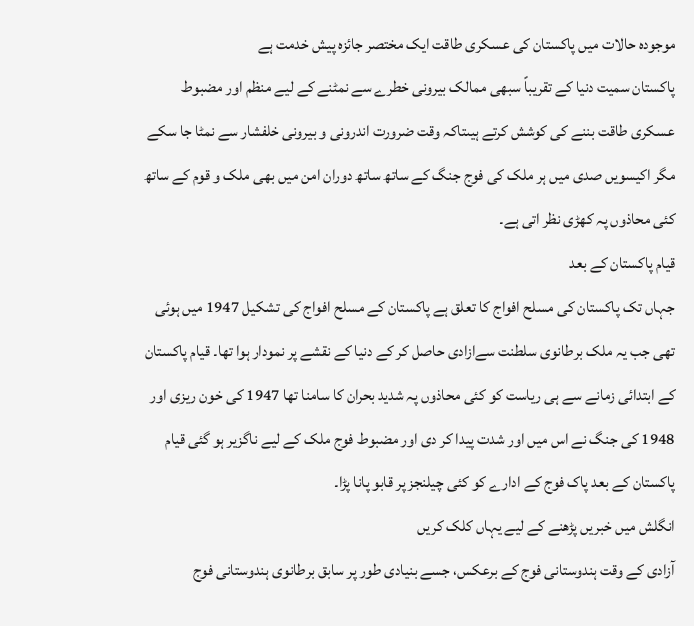موجودہ حالات میں پاکستان کی عسکری طاقت ایک مختصر جائزہ پیش خدمت ہے
پاکستان سمیت دنیا کے تقریباً سبھی ممالک بیرونی خطرے سے نمٹنے کے لیے منظم اور مضبوط عسکری طاقت بننے کی کوشش کرتے ہیںتاکہ وقت ضرورت اندرونی و بیرونی خلفشار سے نمٹا جا سکے مگر اکیسویں صدی میں ہر ملک کی فوج جنگ کے ساتھ ساتھ دوران امن میں بھی ملک و قوم کے ساتھ کئی محاذوں پہ کھڑی نظر اتی ہے۔
قیام پاکستان کے بعد
جہاں تک پاکستان کی مسلح افواج کا تعلق ہے پاکستان کے مسلح افواج کی تشکیل 1947 میں ہوئی تھی جب یہ ملک برطانوی سلطنت سےازادی حاصل کر کے دنیا کے نقشے پر نمودار ہوا تھا۔ قیام پاکستان کے ابتدائی زمانے سے ہی ریاست کو کئی محاذوں پہ شدید بحران کا سامنا تھا 1947 کی خون ریزی اور 1948 کی جنگ نے اس میں اور شدت پیدا کر دی اور مضبوط فوج ملک کے لیے ناگزیر ہو گئی قیام پاکستان کے بعد پاک فوج کے ادارے کو کئی چیلنجز پر قابو پانا پڑا۔
انگلش میں خبریں پڑھنے کے لیے یہاں کلک کریں
آزادی کے وقت ہندوستانی فوج کے برعکس، جسے بنیادی طور پر سابق برطانوی ہندوستانی فوج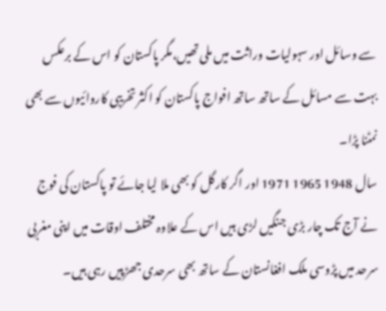سے وسائل اور سہولیات وراثت میں ملی تھیں،مگر پاکستان کو اس کے برعکس بہت سے مسائل کے ساتھ ساتھ افواج پاکستان کو اکثر تخریبی کاروائیوں سے بھی نمٹنا پڑا۔
سال 1948 1965 1971 اور اگر کارگل کو بھی ملا لیا جائے تو پاکستان کی فوج نے آج تک چار بڑی جنگیں لڑی ہیں اس کے علاوہ مختلف اوقات میں اپنی مغربی سرحد میں پڑوسی ملک افغانستان کے ساتھ بھی سرحدی جھڑپیں رہی ہیں۔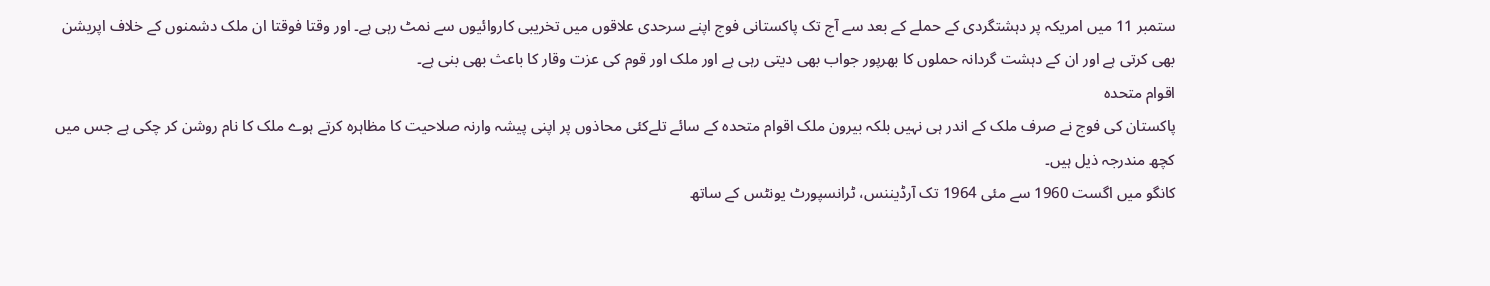ستمبر 11 میں امریکہ پر دہشتگردی کے حملے کے بعد سے آج تک پاکستانی فوج اپنے سرحدی علاقوں میں تخریبی کاروائیوں سے نمٹ رہی ہے۔ اور وقتا فوقتا ان ملک دشمنوں کے خلاف اپریشن بھی کرتی ہے اور ان کے دہشت گردانہ حملوں کا بھرپور جواب بھی دیتی رہی ہے اور ملک اور قوم کی عزت وقار کا باعث بھی بنی ہے۔
اقوام متحدہ
پاکستان کی فوج نے صرف ملک کے اندر ہی نہیں بلکہ بیرون ملک اقوام متحدہ کے سائے تلےکئی محاذوں پر اپنی پیشہ وارنہ صلاحیت کا مظاہرہ کرتے ہوے ملک کا نام روشن کر چکی ہے جس میں کچھ مندرجہ ذیل ہیں۔
کانگو میں اگست 1960 سے مئی 1964 تک آرڈیننس، ٹرانسپورٹ یونٹس کے ساتھ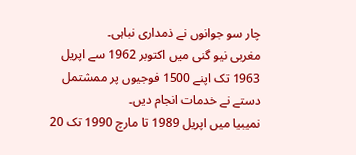چار سو جوانوں نے ذمداری نباہی۔
مغربی نیو گنی میں اکتوبر 1962 سے اپریل 1963 تک اپنے 1500 فوجیوں پر ممشتمل دستے نے خدمات انجام دیں۔
نمیبیا میں اپریل 1989 تا مارچ 1990 تک 20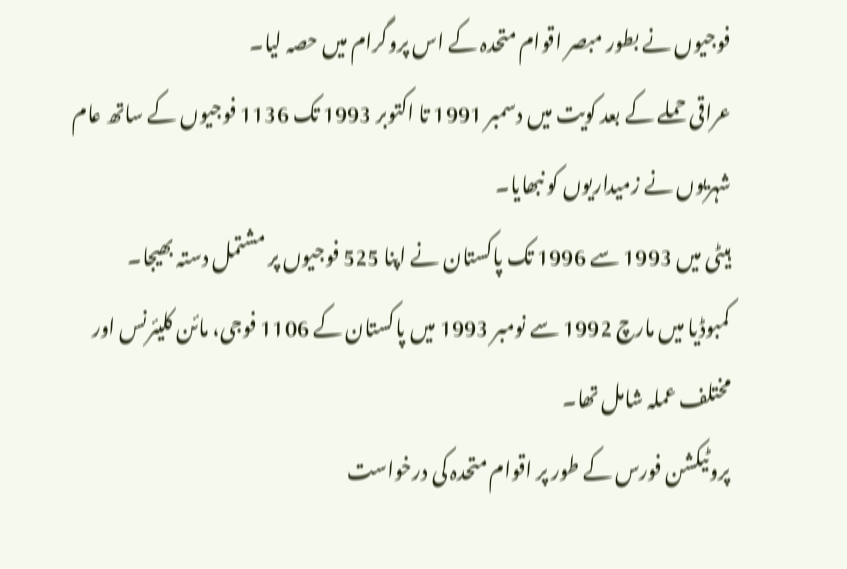فوجیوں نے بطور مبصر اقوام متحدہ کے اس پروگرام میں حصہ لیا۔
عراقی حملے کے بعد کویت میں دسمبر 1991 تا اکتوبر 1993 تک 1136 فوجیوں کے ساتھ عام شہریوں نے زمیداریوں کو نبھایا۔
ہیٹی میں 1993 سے 1996 تک پاکستان نے اپنا 525 فوجیوں پر مشتمل دستہ بھیجا۔
کمبوڈیا میں مارچ 1992 سے نومبر 1993 میں پاکستان کے 1106 فوجی، مائن کلیئرنس اور مختلف عملہ شامل تھا۔
پروٹیکشن فورس کے طور پر اقوام متحدہ کی درخواست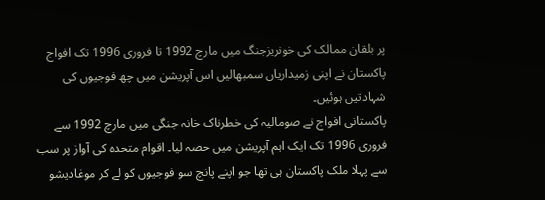پر بلقان ممالک کی خونریزجنگ میں مارچ 1992 تا فروری 1996 تک افواج پاکستان نے اپنی زمیداریاں سمبھالیں اس آپریشن میں چھ فوجیوں کی شہادتیں ہوئیں۔
پاکستانی افواج نے صومالیہ کی خطرناک خانہ جنگی میں مارچ 1992 سے فروری 1996 تک ایک اہم آپریشن میں حصہ لیا۔ اقوام متحدہ کی آواز پر سب سے پہلا ملک پاکستان ہی تھا جو اپنے پانچ سو فوجیوں کو لے کر موغادیشو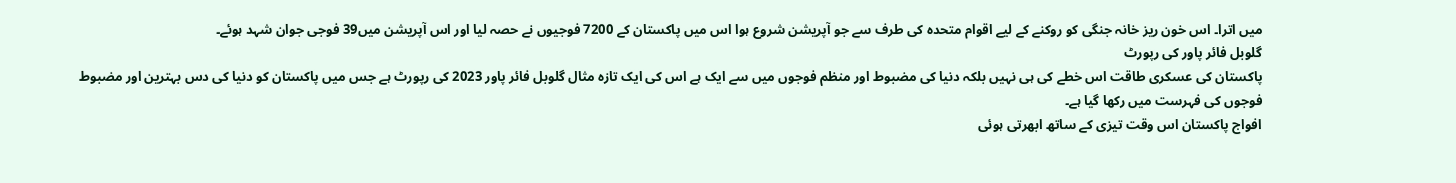میں اترا۔ اس خون ریز خانہ جنگی کو روکنے کے لیے اقوام متحدہ کی طرف سے جو آپریشن شروع ہوا اس میں پاکستان کے 7200 فوجیوں نے حصہ لیا اور اس آپریشن میں39 فوجی جوان شہد ہوئے۔
گلوبل فائر پاور کی رپورٹ
پاکستان کی عسکری طاقت اس خطے کی ہی نہیں بلکہ دنیا کی مضبوط اور منظم فوجوں میں سے ایک ہے اس کی ایک تازہ مثال گلوبل فائر پاور 2023 کی رپورٹ ہے جس میں پاکستان کو دنیا کی دس بہترین اور مضبوط فوجوں کی فہرست میں رکھا گیا ہے۔
افواج پاکستان اس وقت تیزی کے ساتھ ابھرتی ہوئی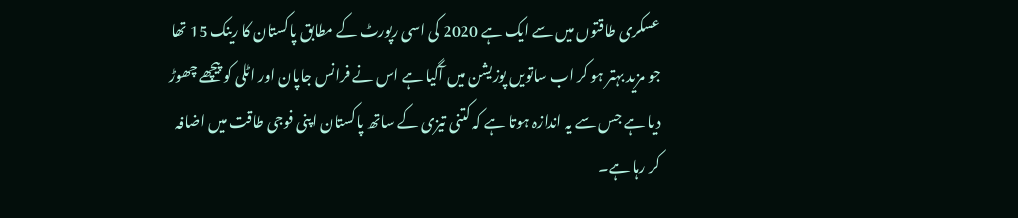عسکری طاقتوں میں سے ایک ہے 2020 کی اسی رپورٹ کے مطابق پاکستان کا رینک 15 تھا جو مزید بہتر ہو کر اب ساتویں پوزیشن میں آگیا ہے اس نے فرانس جاپان اور اٹلی کو پیچھے چھوڑ دیا ہے جس سے یہ اندازہ ہوتا ہے کہ کتنی تیزی کے ساتھ پاکستان اپنی فوجی طاقت میں اضافہ کر رہا ہے۔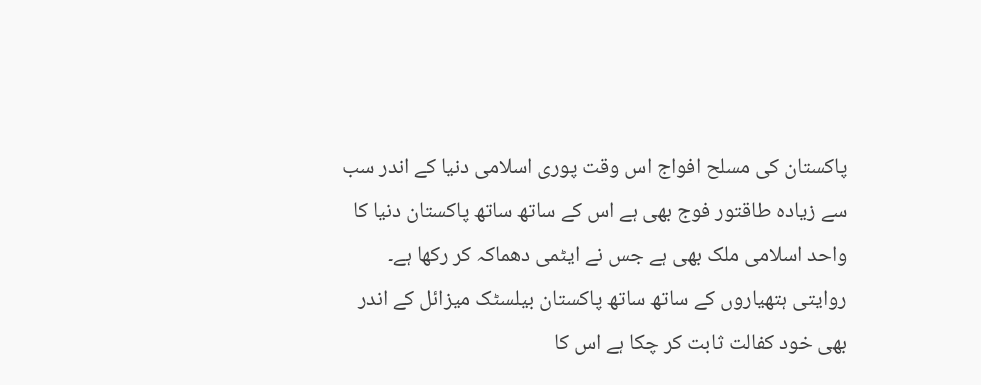پاکستان کی مسلح افواج اس وقت پوری اسلامی دنیا کے اندر سب سے زیادہ طاقتور فوج بھی ہے اس کے ساتھ ساتھ پاکستان دنیا کا واحد اسلامی ملک بھی ہے جس نے ایٹمی دھماکہ کر رکھا ہے۔
روایتی ہتھیاروں کے ساتھ ساتھ پاکستان بیلسٹک میزائل کے اندر بھی خود کفالت ثابت کر چکا ہے اس کا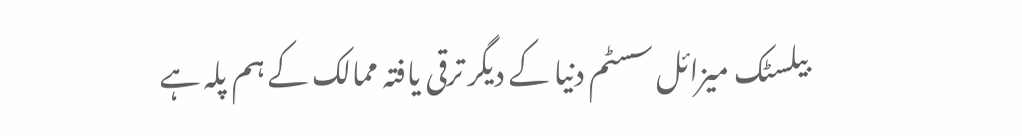بیلسٹک میزائل سسٹم دنیا کے دیگر ترقی یافتہ ممالک کے ہم پلہ ہے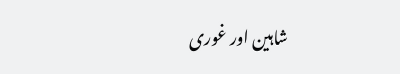شاہین اور غوری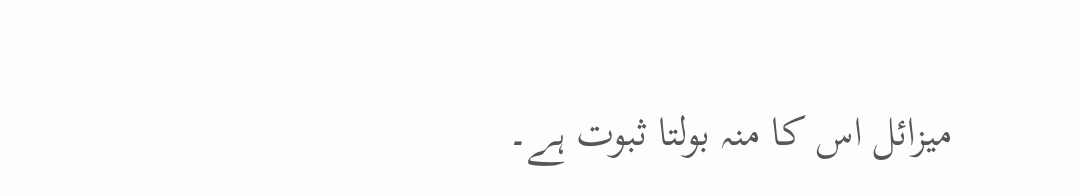میزائل اس کا منہ بولتا ثبوت ہے۔